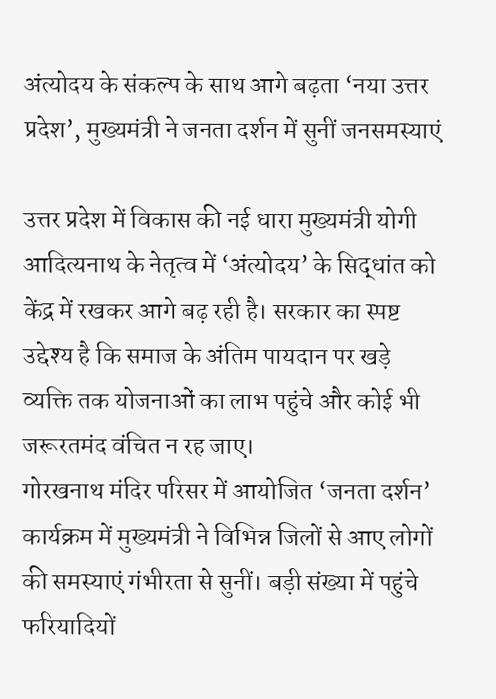अंत्योदय के संकल्प के साथ आगे बढ़ता ‘नया उत्तर प्रदेश’, मुख्यमंत्री ने जनता दर्शन में सुनीं जनसमस्याएं

उत्तर प्रदेश में विकास की नई धारा मुख्यमंत्री योगी आदित्यनाथ के नेतृत्व में ‘अंत्योदय’ के सिद्धांत को केंद्र में रखकर आगे बढ़ रही है। सरकार का स्पष्ट उद्देश्य है कि समाज के अंतिम पायदान पर खड़े व्यक्ति तक योजनाओं का लाभ पहुंचे और कोई भी जरूरतमंद वंचित न रह जाए।
गोरखनाथ मंदिर परिसर में आयोजित ‘जनता दर्शन’ कार्यक्रम में मुख्यमंत्री ने विभिन्न जिलों से आए लोगों की समस्याएं गंभीरता से सुनीं। बड़ी संख्या में पहुंचे फरियादियों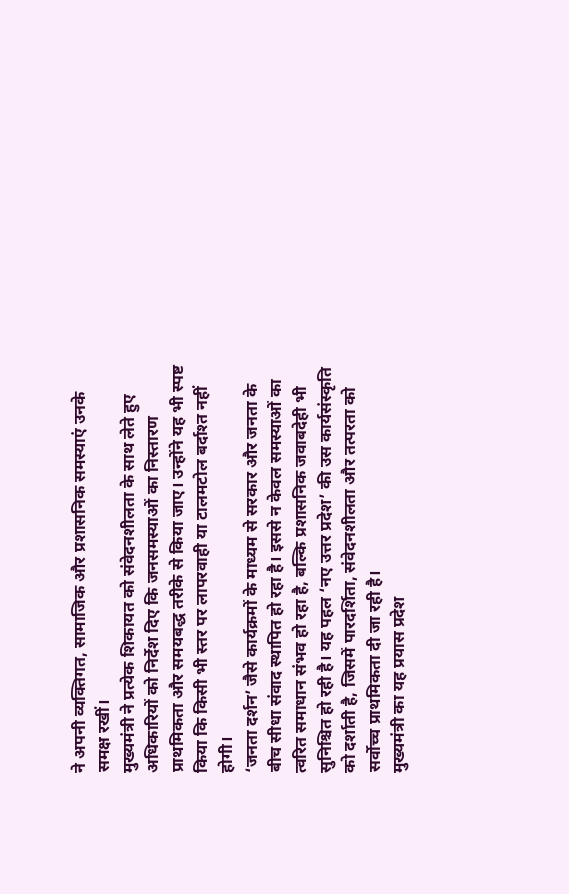ने अपनी व्यक्तिगत, सामाजिक और प्रशासनिक समस्याएं उनके समक्ष रखीं।
मुख्यमंत्री ने प्रत्येक शिकायत को संवेदनशीलता के साथ लेते हुए अधिकारियों को निर्देश दिए कि जनसमस्याओं का निस्तारण प्राथमिकता और समयबद्ध तरीके से किया जाए। उन्होंने यह भी स्पष्ट किया कि किसी भी स्तर पर लापरवाही या टालमटोल बर्दाश्त नहीं होगी।
‘जनता दर्शन’ जैसे कार्यक्रमों के माध्यम से सरकार और जनता के बीच सीधा संवाद स्थापित हो रहा है। इससे न केवल समस्याओं का त्वरित समाधान संभव हो रहा है, बल्कि प्रशासनिक जवाबदेही भी सुनिश्चित हो रही है। यह पहल ‘नए उत्तर प्रदेश’ की उस कार्यसंस्कृति को दर्शाती है, जिसमें पारदर्शिता, संवेदनशीलता और तत्परता को सर्वोच्च प्राथमिकता दी जा रही है।
मुख्यमंत्री का यह प्रयास प्रदेश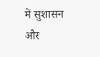में सुशासन और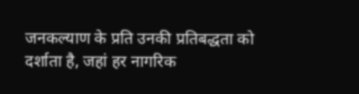जनकल्याण के प्रति उनकी प्रतिबद्धता को दर्शाता है, जहां हर नागरिक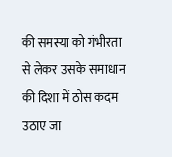की समस्या को गंभीरता से लेकर उसके समाधान की दिशा में ठोस कदम उठाए जा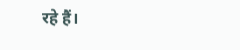रहे हैं।